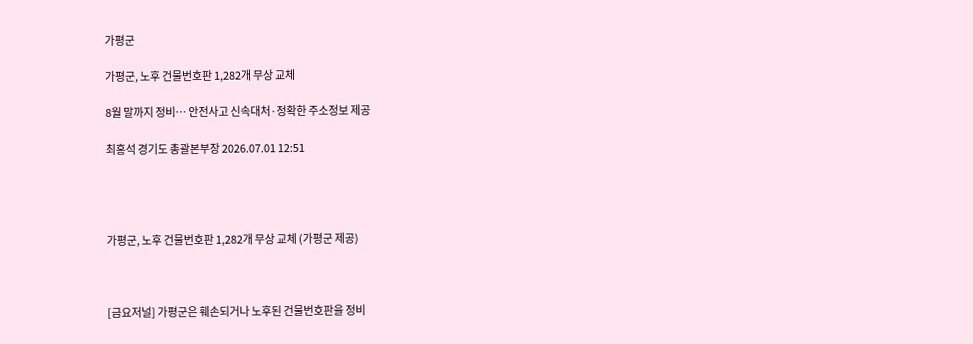가평군

가평군, 노후 건물번호판 1,282개 무상 교체

8월 말까지 정비… 안전사고 신속대처·정확한 주소정보 제공

최홍석 경기도 총괄본부장 2026.07.01 12:51




가평군, 노후 건물번호판 1,282개 무상 교체 (가평군 제공)



[금요저널] 가평군은 훼손되거나 노후된 건물번호판을 정비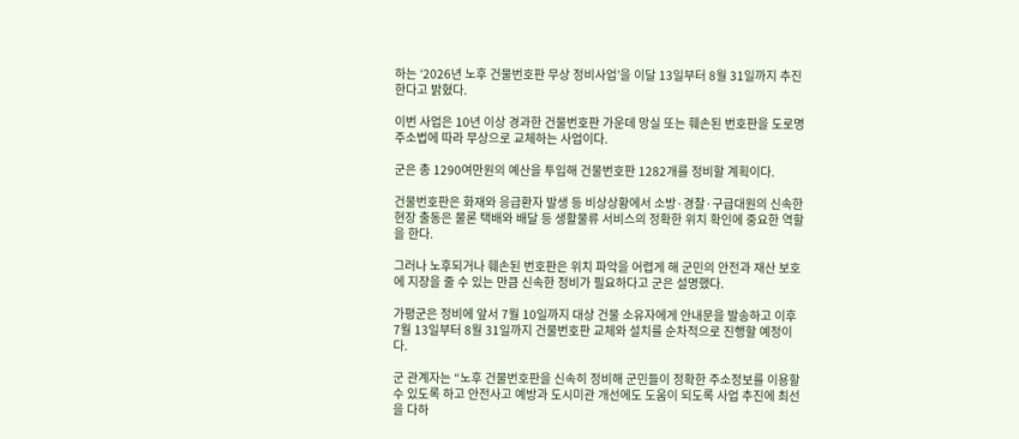하는 ‘2026년 노후 건물번호판 무상 정비사업’을 이달 13일부터 8월 31일까지 추진한다고 밝혔다.

이번 사업은 10년 이상 경과한 건물번호판 가운데 망실 또는 훼손된 번호판을 도로명주소법에 따라 무상으로 교체하는 사업이다.

군은 총 1290여만원의 예산을 투입해 건물번호판 1282개를 정비할 계획이다.

건물번호판은 화재와 응급환자 발생 등 비상상황에서 소방·경찰·구급대원의 신속한 현장 출동은 물론 택배와 배달 등 생활물류 서비스의 정확한 위치 확인에 중요한 역할을 한다.

그러나 노후되거나 훼손된 번호판은 위치 파악을 어렵게 해 군민의 안전과 재산 보호에 지장을 줄 수 있는 만큼 신속한 정비가 필요하다고 군은 설명했다.

가평군은 정비에 앞서 7월 10일까지 대상 건물 소유자에게 안내문을 발송하고 이후 7월 13일부터 8월 31일까지 건물번호판 교체와 설치를 순차적으로 진행할 예정이다.

군 관계자는 “노후 건물번호판을 신속히 정비해 군민들이 정확한 주소정보를 이용할 수 있도록 하고 안전사고 예방과 도시미관 개선에도 도움이 되도록 사업 추진에 최선을 다하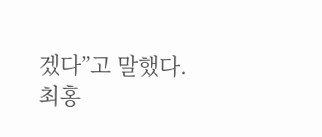겠다”고 말했다.
최홍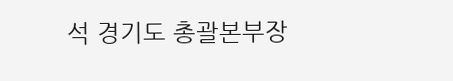석 경기도 총괄본부장